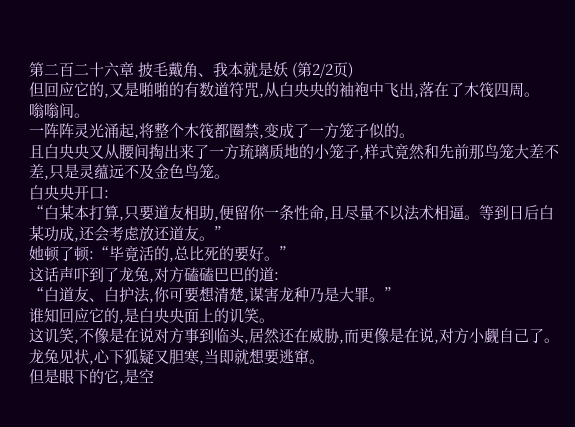第二百二十六章 披毛戴角、我本就是妖 (第2/2页)
但回应它的,又是啪啪的有数道符咒,从白央央的袖袍中飞出,落在了木筏四周。
嗡嗡间。
一阵阵灵光涌起,将整个木筏都圈禁,变成了一方笼子似的。
且白央央又从腰间掏出来了一方琉璃质地的小笼子,样式竟然和先前那鸟笼大差不差,只是灵蕴远不及金色鸟笼。
白央央开口:
“白某本打算,只要道友相助,便留你一条性命,且尽量不以法术相逼。等到日后白某功成,还会考虑放还道友。”
她顿了顿:“毕竟活的,总比死的要好。”
这话声吓到了龙兔,对方磕磕巴巴的道:
“白道友、白护法,你可要想清楚,谋害龙种乃是大罪。”
谁知回应它的,是白央央面上的讥笑。
这讥笑,不像是在说对方事到临头,居然还在威胁,而更像是在说,对方小觑自己了。
龙兔见状,心下狐疑又胆寒,当即就想要逃窜。
但是眼下的它,是空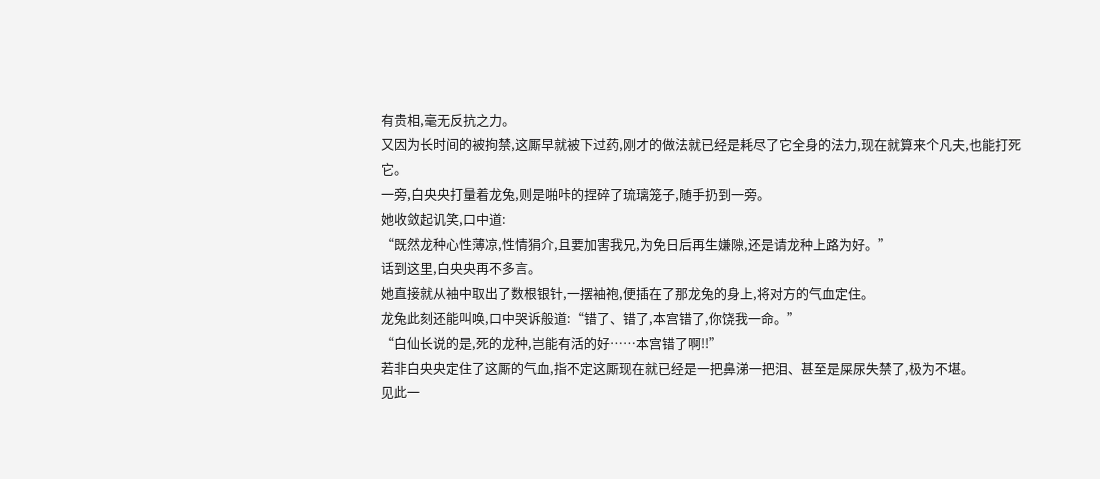有贵相,毫无反抗之力。
又因为长时间的被拘禁,这厮早就被下过药,刚才的做法就已经是耗尽了它全身的法力,现在就算来个凡夫,也能打死它。
一旁,白央央打量着龙兔,则是啪咔的捏碎了琉璃笼子,随手扔到一旁。
她收敛起讥笑,口中道:
“既然龙种心性薄凉,性情狷介,且要加害我兄,为免日后再生嫌隙,还是请龙种上路为好。”
话到这里,白央央再不多言。
她直接就从袖中取出了数根银针,一摆袖袍,便插在了那龙兔的身上,将对方的气血定住。
龙兔此刻还能叫唤,口中哭诉般道:“错了、错了,本宫错了,你饶我一命。”
“白仙长说的是,死的龙种,岂能有活的好……本宫错了啊!!”
若非白央央定住了这厮的气血,指不定这厮现在就已经是一把鼻涕一把泪、甚至是屎尿失禁了,极为不堪。
见此一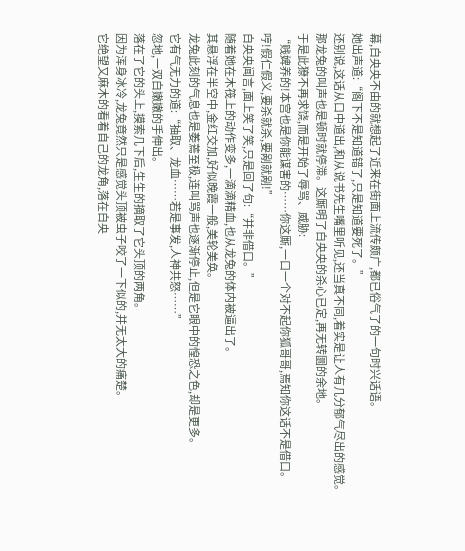幕,白央央不由的就想起了近来在街面上流传颇广,都已俗气了的一句时兴话语。
她出声道:“阁下不是知道错了,只是知道要死了。”
还别说,这话从口中道出,和从说书先生嘴里听见,还当真不同,着实是让人有几分郁气尽出的感觉。
那龙兔的叫声也是顿时就停滞。这厮明了白央央的杀心已定,再无转圜的余地。
于是此獠不再求饶,而是开始了辱骂、威胁:
“贱婢养的!本宫也是你能谋害的……你这厮,一口一个对不起你狐哥哥,焉知你这话不是借口。
哼!假仁假义,要杀就杀,要剐就剐!”
白央央闻言,面上笑了笑,只是回了句:“并非借口。”
随着她在木筏上的动作变多,一滴滴精血,也从龙兔的体内被逼出了。
其悬浮在半空中,金红交加,好似晚霞一般,美轮美奂。
龙兔此刻的气息也是萎蔫至极,连叫骂声也逐渐停止,但是它眼中的惶恐之色,却是更多。
它有气无力的道:“抽取、龙血……若是事发,人神共怒……”
忽地,一双白嫩嫩的手伸出。
落在了它的头上,摸索几下后,生生的摘取了它头顶的两角。
因为浑身冰冷,龙兔竟然只是感觉头顶被虫子咬了一下似的,并无太大的痛楚。
它绝望又麻木的看着自己的龙角,落在白央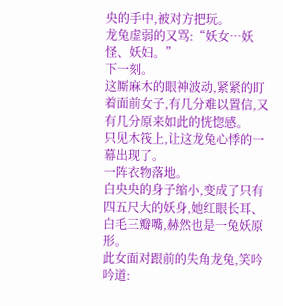央的手中,被对方把玩。
龙兔虚弱的又骂:“妖女…妖怪、妖妇。”
下一刻。
这厮麻木的眼神波动,紧紧的盯着面前女子,有几分难以置信,又有几分原来如此的恍惚感。
只见木筏上,让这龙兔心悸的一幕出现了。
一阵衣物落地。
白央央的身子缩小,变成了只有四五尺大的妖身,她红眼长耳、白毛三瓣嘴,赫然也是一兔妖原形。
此女面对跟前的失角龙兔,笑吟吟道: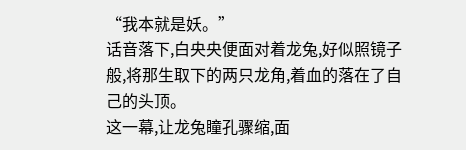“我本就是妖。”
话音落下,白央央便面对着龙兔,好似照镜子般,将那生取下的两只龙角,着血的落在了自己的头顶。
这一幕,让龙兔瞳孔骤缩,面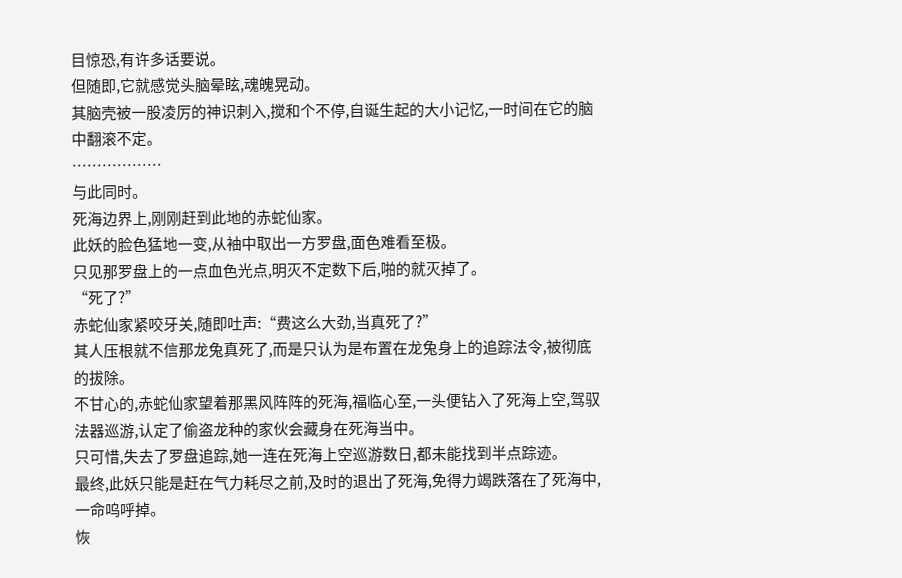目惊恐,有许多话要说。
但随即,它就感觉头脑晕眩,魂魄晃动。
其脑壳被一股凌厉的神识刺入,搅和个不停,自诞生起的大小记忆,一时间在它的脑中翻滚不定。
………………
与此同时。
死海边界上,刚刚赶到此地的赤蛇仙家。
此妖的脸色猛地一变,从袖中取出一方罗盘,面色难看至极。
只见那罗盘上的一点血色光点,明灭不定数下后,啪的就灭掉了。
“死了?”
赤蛇仙家紧咬牙关,随即吐声:“费这么大劲,当真死了?”
其人压根就不信那龙兔真死了,而是只认为是布置在龙兔身上的追踪法令,被彻底的拔除。
不甘心的,赤蛇仙家望着那黑风阵阵的死海,福临心至,一头便钻入了死海上空,驾驭法器巡游,认定了偷盗龙种的家伙会藏身在死海当中。
只可惜,失去了罗盘追踪,她一连在死海上空巡游数日,都未能找到半点踪迹。
最终,此妖只能是赶在气力耗尽之前,及时的退出了死海,免得力竭跌落在了死海中,一命呜呼掉。
恢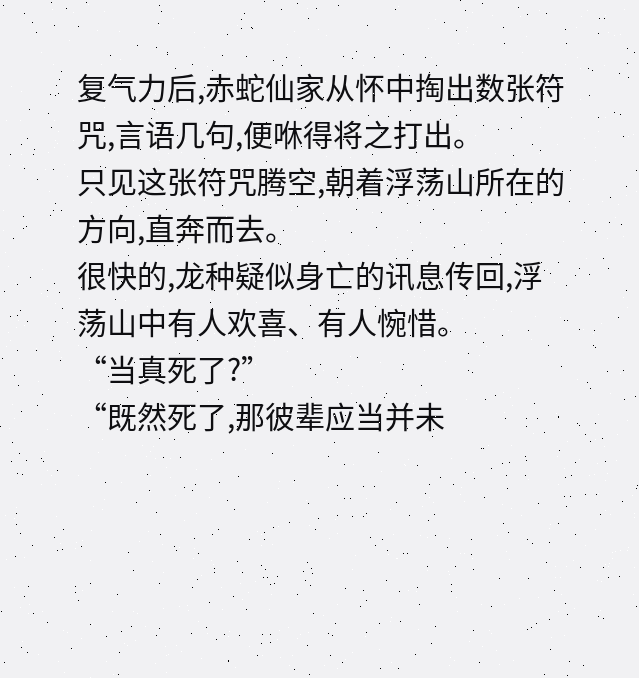复气力后,赤蛇仙家从怀中掏出数张符咒,言语几句,便咻得将之打出。
只见这张符咒腾空,朝着浮荡山所在的方向,直奔而去。
很快的,龙种疑似身亡的讯息传回,浮荡山中有人欢喜、有人惋惜。
“当真死了?”
“既然死了,那彼辈应当并未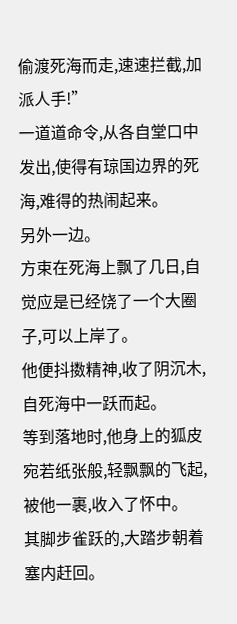偷渡死海而走,速速拦截,加派人手!”
一道道命令,从各自堂口中发出,使得有琼国边界的死海,难得的热闹起来。
另外一边。
方束在死海上飘了几日,自觉应是已经饶了一个大圈子,可以上岸了。
他便抖擞精神,收了阴沉木,自死海中一跃而起。
等到落地时,他身上的狐皮宛若纸张般,轻飘飘的飞起,被他一裹,收入了怀中。
其脚步雀跃的,大踏步朝着塞内赶回。